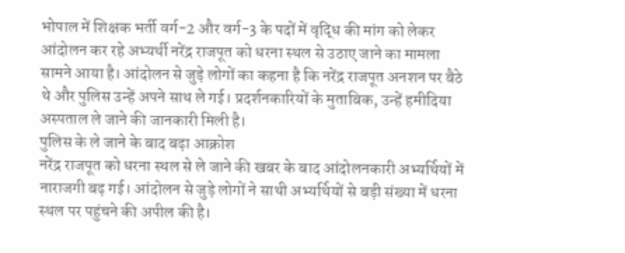भोपाल में शिक्षक भर्ती वर्ग-2 और वर्ग-3 के पदों में वृद्धि की मांग को लेकर आंदोलन कर रहे अभ्यर्थी नरेंद्र राजपूत को धरना स्थल से उठाए जाने का मामला सामने आया है। आंदोलन से जुड़े लोगों का कहना है कि नरेंद्र राजपूत अनशन पर बैठे थे और पुलिस उन्हें अपने साथ ले गई। प्रदर्शनकारियों के मुताबिक, उन्हें हमीदिया अस्पताल ले जाने की जानकारी मिली है।
पुलिस के ले जाने के बाद बढ़ा आक्रोश
नरेंद्र राजपूत को धरना स्थल से ले जाने की खबर के बाद आंदोलनकारी अभ्यर्थियों में नाराजगी बढ़ गई। आंदोलन से जुड़े लोगों ने साथी अभ्यर्थियों से बड़ी संख्या में धरना स्थल पर पहुंचने की अपील की है।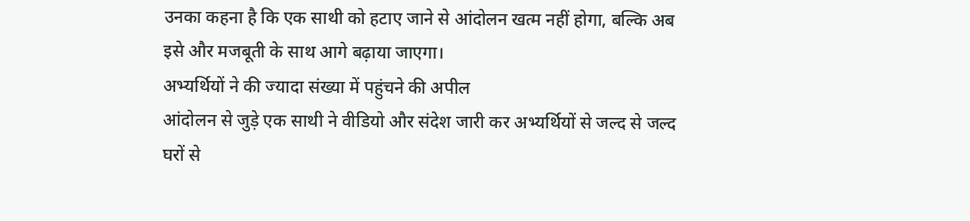उनका कहना है कि एक साथी को हटाए जाने से आंदोलन खत्म नहीं होगा, बल्कि अब इसे और मजबूती के साथ आगे बढ़ाया जाएगा।
अभ्यर्थियों ने की ज्यादा संख्या में पहुंचने की अपील
आंदोलन से जुड़े एक साथी ने वीडियो और संदेश जारी कर अभ्यर्थियों से जल्द से जल्द घरों से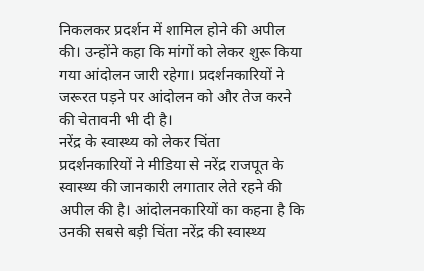निकलकर प्रदर्शन में शामिल होने की अपील की। उन्होंने कहा कि मांगों को लेकर शुरू किया गया आंदोलन जारी रहेगा। प्रदर्शनकारियों ने जरूरत पड़ने पर आंदोलन को और तेज करने की चेतावनी भी दी है।
नरेंद्र के स्वास्थ्य को लेकर चिंता
प्रदर्शनकारियों ने मीडिया से नरेंद्र राजपूत के स्वास्थ्य की जानकारी लगातार लेते रहने की अपील की है। आंदोलनकारियों का कहना है कि उनकी सबसे बड़ी चिंता नरेंद्र की स्वास्थ्य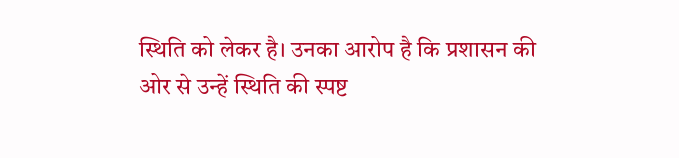स्थिति को लेकर है। उनका आरोप है कि प्रशासन की ओर से उन्हें स्थिति की स्पष्ट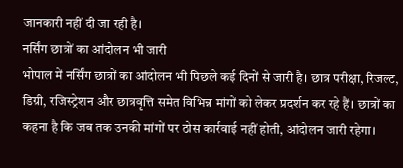जानकारी नहीं दी जा रही है।
नर्सिंग छात्रों का आंदोलन भी जारी
भोपाल में नर्सिंग छात्रों का आंदोलन भी पिछले कई दिनों से जारी है। छात्र परीक्षा, रिजल्ट, डिग्री, रजिस्ट्रेशन और छात्रवृत्ति समेत विभिन्न मांगों को लेकर प्रदर्शन कर रहे हैं। छात्रों का कहना है कि जब तक उनकी मांगों पर ठोस कार्रवाई नहीं होती, आंदोलन जारी रहेगा।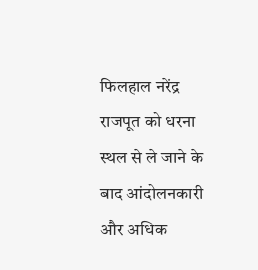फिलहाल नरेंद्र राजपूत को धरना स्थल से ले जाने के बाद आंदोलनकारी और अधिक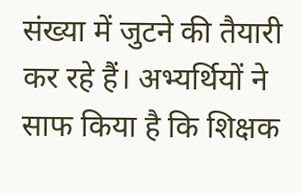संख्या में जुटने की तैयारी कर रहे हैं। अभ्यर्थियों ने साफ किया है कि शिक्षक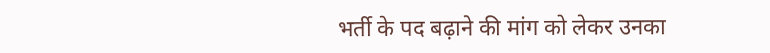भर्ती के पद बढ़ाने की मांग को लेकर उनका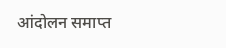आंदोलन समाप्त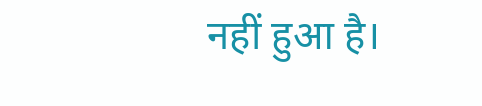नहीं हुआ है।